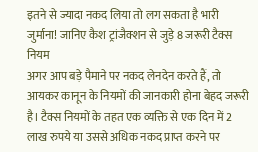इतने से ज्यादा नकद लिया तो लग सकता है भारी जुर्माना! जानिए कैश ट्रांजैक्शन से जुड़े 8 जरूरी टैक्स नियम
अगर आप बड़े पैमाने पर नकद लेनदेन करते हैं, तो आयकर कानून के नियमों की जानकारी होना बेहद जरूरी है। टैक्स नियमों के तहत एक व्यक्ति से एक दिन में 2 लाख रुपये या उससे अधिक नकद प्राप्त करने पर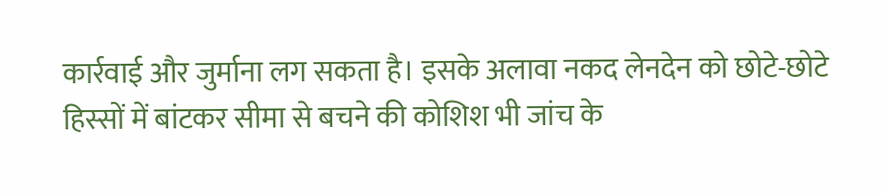कार्रवाई और जुर्माना लग सकता है। इसके अलावा नकद लेनदेन को छोटे-छोटे हिस्सों में बांटकर सीमा से बचने की कोशिश भी जांच के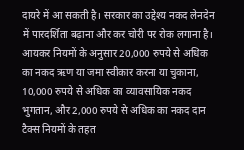दायरे में आ सकती है। सरकार का उद्देश्य नकद लेनदेन में पारदर्शिता बढ़ाना और कर चोरी पर रोक लगाना है।
आयकर नियमों के अनुसार 20,000 रुपये से अधिक का नकद ऋण या जमा स्वीकार करना या चुकाना, 10,000 रुपये से अधिक का व्यावसायिक नकद भुगतान, और 2,000 रुपये से अधिक का नकद दान टैक्स नियमों के तहत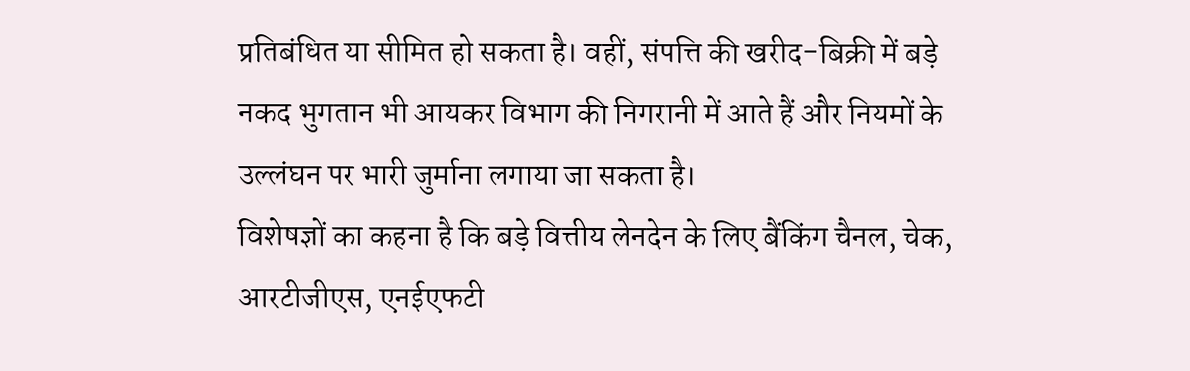प्रतिबंधित या सीमित हो सकता है। वहीं, संपत्ति की खरीद-बिक्री में बड़े नकद भुगतान भी आयकर विभाग की निगरानी में आते हैं और नियमों के उल्लंघन पर भारी जुर्माना लगाया जा सकता है।
विशेषज्ञों का कहना है कि बड़े वित्तीय लेनदेन के लिए बैंकिंग चैनल, चेक, आरटीजीएस, एनईएफटी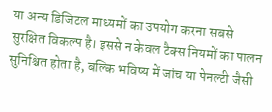या अन्य डिजिटल माध्यमों का उपयोग करना सबसे सुरक्षित विकल्प है। इससे न केवल टैक्स नियमों का पालन सुनिश्चित होता है, बल्कि भविष्य में जांच या पेनल्टी जैसी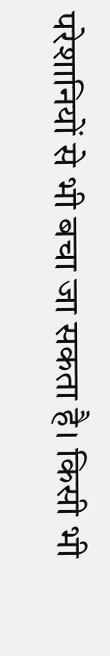परेशानियों से भी बचा जा सकता है। किसी भी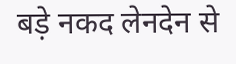बड़े नकद लेनदेन से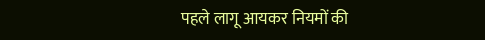पहले लागू आयकर नियमों की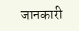जानकारी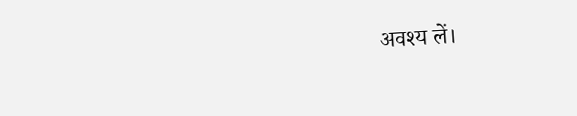अवश्य लें।